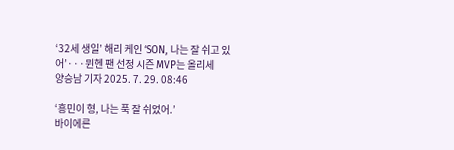‘32세 생일’ 해리 케인 ‘SON, 나는 잘 쉬고 있어’···뮌헨 팬 선정 시즌 MVP는 올리세
양승남 기자 2025. 7. 29. 08:46

‘흥민이 형, 나는 푹 잘 쉬었어.’
바이에른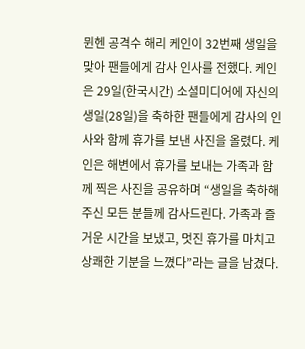뮌헨 공격수 해리 케인이 32번째 생일을 맞아 팬들에게 감사 인사를 전했다. 케인은 29일(한국시간) 소셜미디어에 자신의 생일(28일)을 축하한 팬들에게 감사의 인사와 함께 휴가를 보낸 사진을 올렸다. 케인은 해변에서 휴가를 보내는 가족과 함께 찍은 사진을 공유하며 “생일을 축하해 주신 모든 분들께 감사드린다. 가족과 즐거운 시간을 보냈고, 멋진 휴가를 마치고 상쾌한 기분을 느꼈다”라는 글을 남겼다.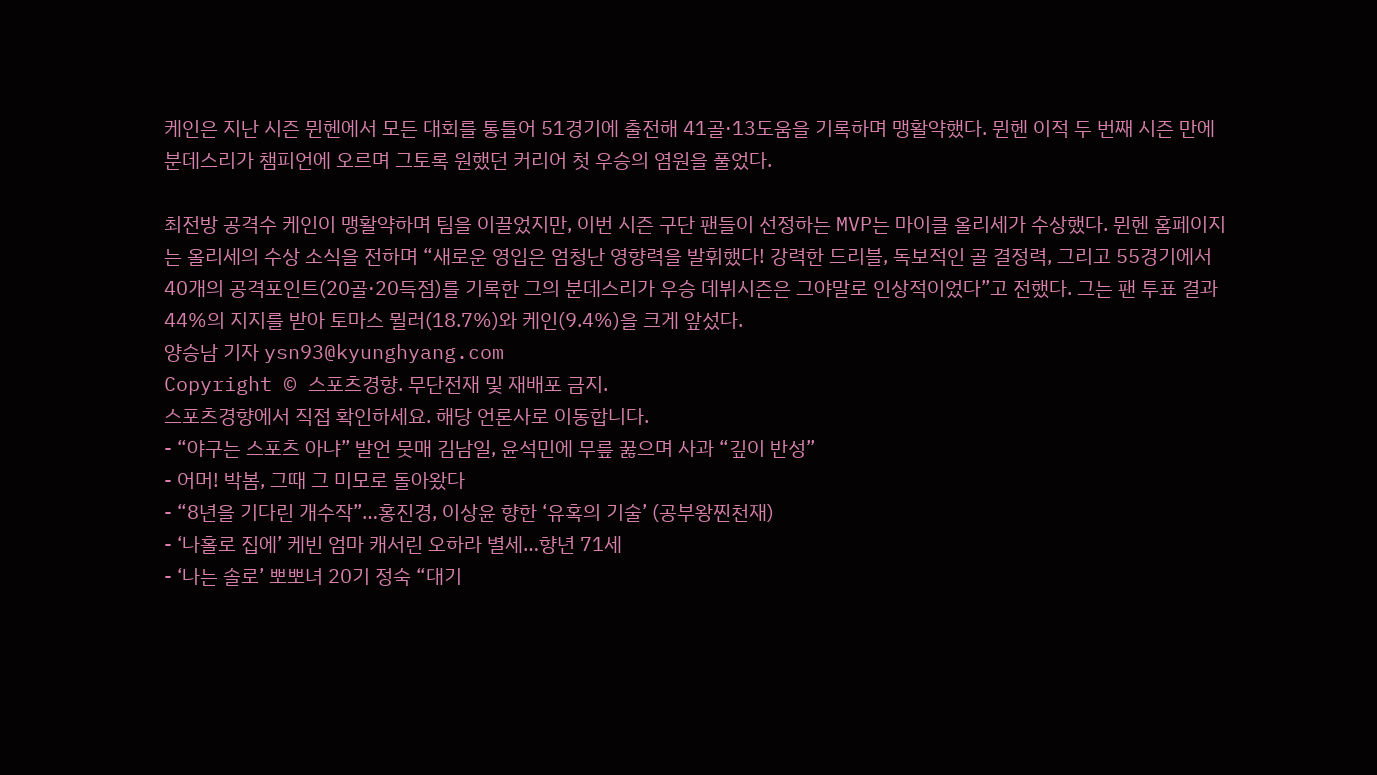케인은 지난 시즌 뮌헨에서 모든 대회를 통틀어 51경기에 출전해 41골·13도움을 기록하며 맹활약했다. 뮌헨 이적 두 번째 시즌 만에 분데스리가 챔피언에 오르며 그토록 원했던 커리어 첫 우승의 염원을 풀었다.

최전방 공격수 케인이 맹활약하며 팀을 이끌었지만, 이번 시즌 구단 팬들이 선정하는 MVP는 마이클 올리세가 수상했다. 뮌헨 홈페이지는 올리세의 수상 소식을 전하며 “새로운 영입은 엄청난 영향력을 발휘했다! 강력한 드리블, 독보적인 골 결정력, 그리고 55경기에서 40개의 공격포인트(20골·20득점)를 기록한 그의 분데스리가 우승 데뷔시즌은 그야말로 인상적이었다”고 전했다. 그는 팬 투표 결과 44%의 지지를 받아 토마스 뮐러(18.7%)와 케인(9.4%)을 크게 앞섰다.
양승남 기자 ysn93@kyunghyang.com
Copyright © 스포츠경향. 무단전재 및 재배포 금지.
스포츠경향에서 직접 확인하세요. 해당 언론사로 이동합니다.
- “야구는 스포츠 아냐” 발언 뭇매 김남일, 윤석민에 무릎 꿇으며 사과 “깊이 반성”
- 어머! 박봄, 그때 그 미모로 돌아왔다
- “8년을 기다린 개수작”…홍진경, 이상윤 향한 ‘유혹의 기술’ (공부왕찐천재)
- ‘나홀로 집에’ 케빈 엄마 캐서린 오하라 별세…향년 71세
- ‘나는 솔로’ 뽀뽀녀 20기 정숙 “대기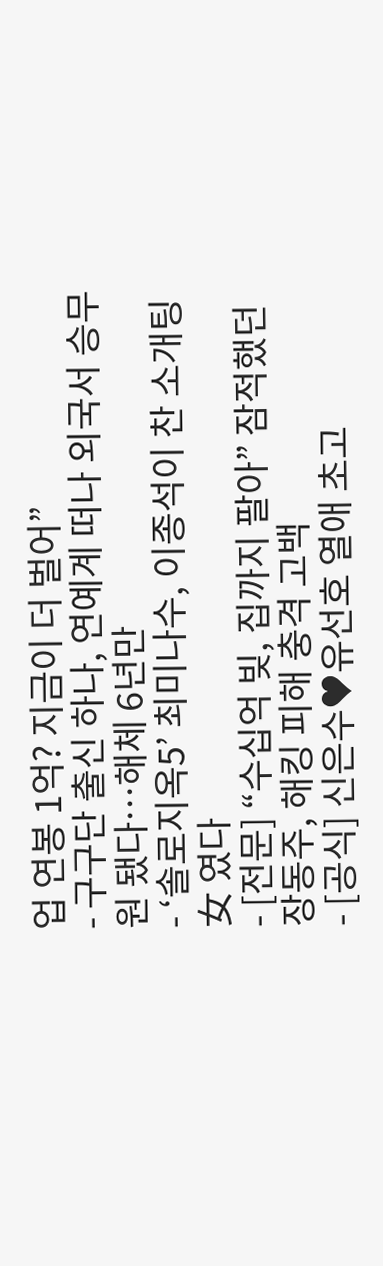업 연봉 1억? 지금이 더 벌어”
- 구구단 출신 하나, 연예계 떠나 외국서 승무원 됐다…해체 6년만
- ‘솔로지옥5’ 최미나수, 이종석이 찬 소개팅女 였다
- [전문] “수십억 빚, 집까지 팔아” 잠적했던 장동주, 해킹 피해 충격 고백
- [공식] 신은수♥유선호 열애 초고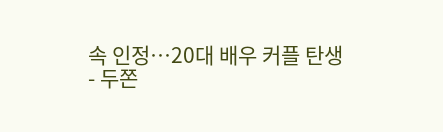속 인정…20대 배우 커플 탄생
- 두쫀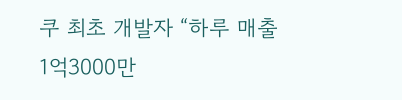쿠 최초 개발자 “하루 매출 1억3000만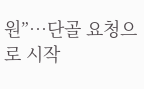원”…단골 요청으로 시작